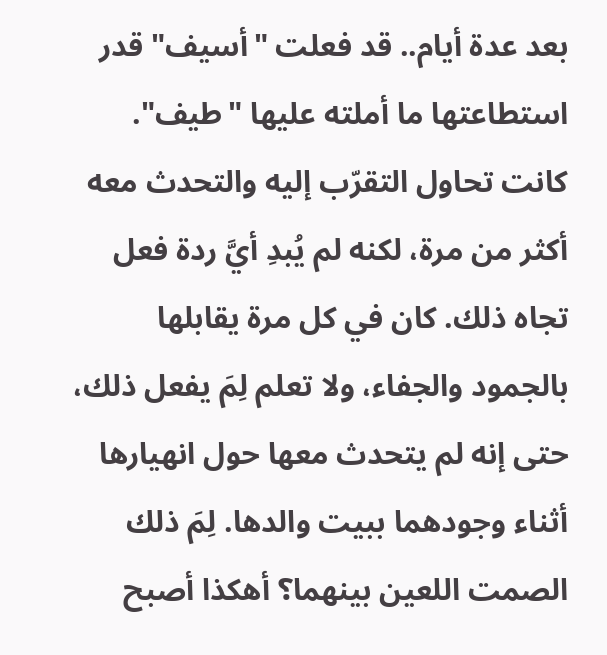بعد عدة أيام.. قد فعلت "أسيف" قدر استطاعتها ما أملته عليها "طيف". كانت تحاول التقرّب إليه والتحدث معه أكثر من مرة، لكنه لم يُبدِ أيَّ ردة فعل تجاه ذلك. كان في كل مرة يقابلها بالجمود والجفاء، ولا تعلم لِمَ يفعل ذلك، حتى إنه لم يتحدث معها حول انهيارها أثناء وجودهما ببيت والدها. لِمَ ذلك الصمت اللعين بينهما؟ أهكذا أصبح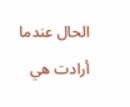الحال عندما أرادت هي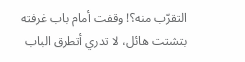التقرّب منه؟! وقفت أمام باب غرفته بتشتت هائل، لا تدري أتطرق الباب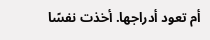أم تعود أدراجها. أخذت نفسًا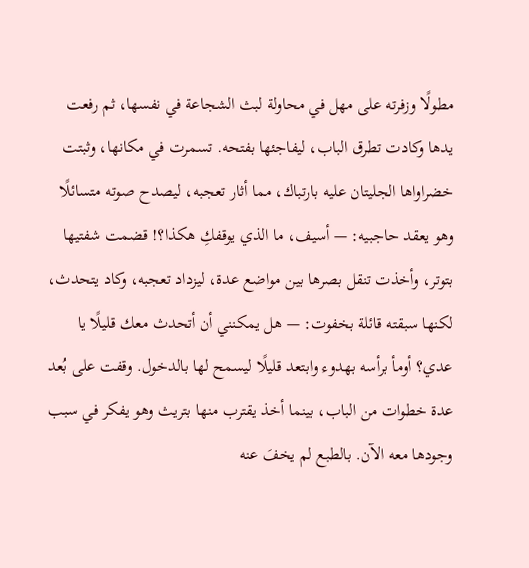مطولًا وزفرته على مهل في محاولة لبث الشجاعة في نفسها، ثم رفعت يدها وكادت تطرق الباب، ليفاجئها بفتحه. تسمرت في مكانها، وثبتت خضراواها الجليتان عليه بارتباك، مما أثار تعجبه، ليصدح صوته متسائلًا وهو يعقد حاجبيه: — أسيف، ما الذي يوقفكِ هكذا؟! قضمت شفتيها بتوتر، وأخذت تنقل بصرها بين مواضع عدة، ليزداد تعجبه، وكاد يتحدث، لكنها سبقته قائلة بخفوت: — هل يمكنني أن أتحدث معك قليلًا يا عدي؟ أومأ برأسه بهدوء وابتعد قليلًا ليسمح لها بالدخول. وقفت على بُعد عدة خطوات من الباب، بينما أخذ يقترب منها بتريث وهو يفكر في سبب وجودها معه الآن. بالطبع لم يخفَ عنه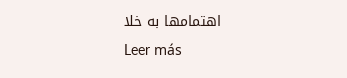اهتمامها به خلا
Leer más